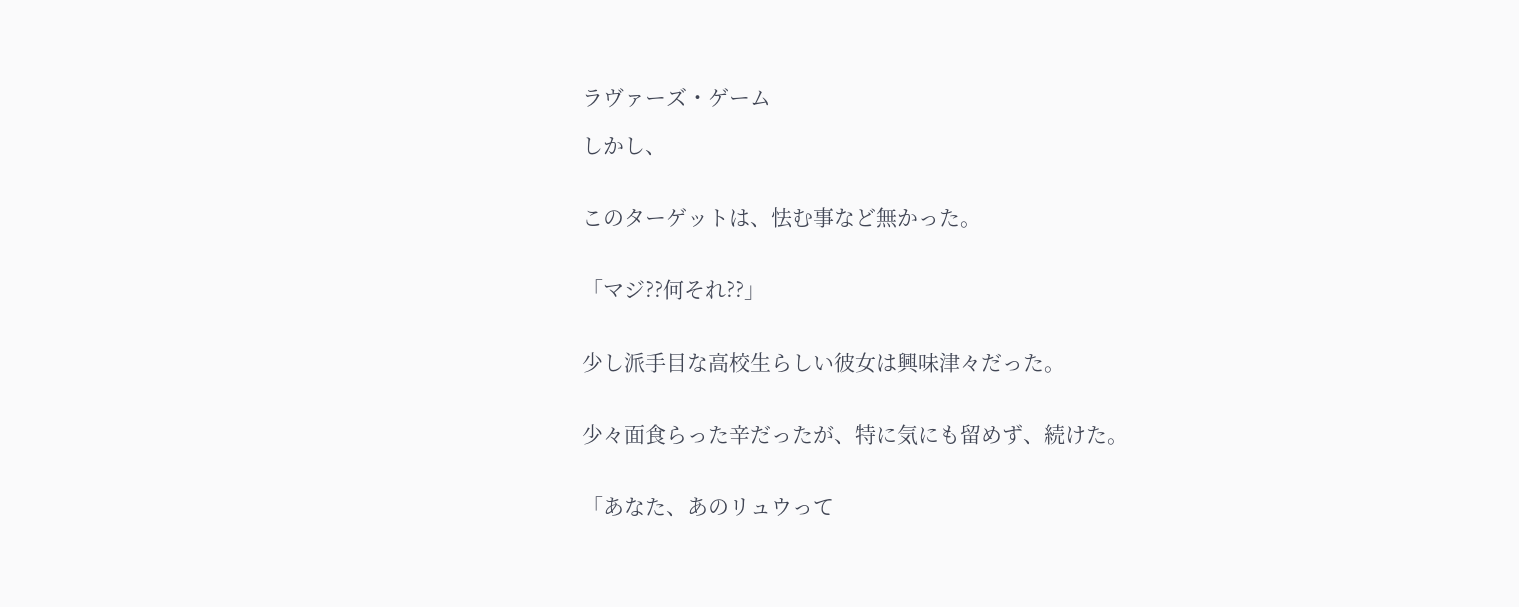ラヴァーズ・ゲーム

しかし、


このターゲットは、怯む事など無かった。


「マジ??何それ??」


少し派手目な高校生らしい彼女は興味津々だった。


少々面食らった辛だったが、特に気にも留めず、続けた。


「あなた、あのリュウって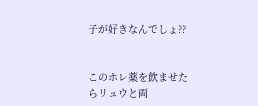子が好きなんでしょ??


このホレ薬を飲ませたらリュウと両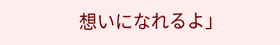想いになれるよ」